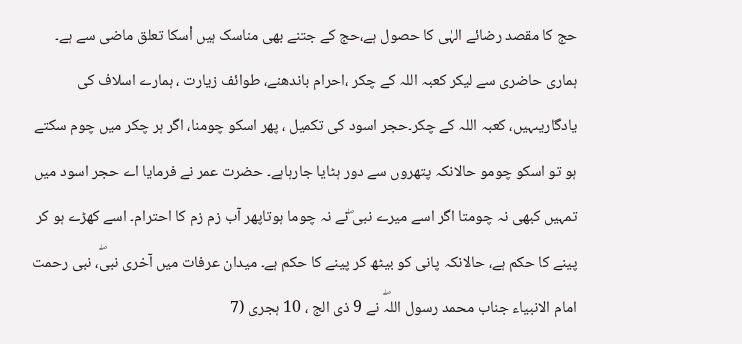حج کا مقصد رضائے الہٰی کا حصول ہے،حج کے جتنے بھی مناسک ہیں اْسکا تعلق ماضی سے ہے۔ ہماری حاضری سے لیکر کعبہ اللہ کے چکر ،احرام باندھنے، طوائف زیارت ، ہمارے اسلاف کی یادگاریںہیں، کعبہ اللہ کے چکر۔حجر اسود کی تکمیل ، پھر اسکو چومنا، اگر ہر چکر میں چوم سکتے ہو تو اسکو چومو حالانکہ پتھروں سے دور ہٹایا جارہاہے۔ حضرت عمر نے فرمایا اے حجر اسود میں تمہیں کبھی نہ چومتا اگر اسے میرے نبی ۖنے نہ چوما ہوتاپھر آب زم زم کا احترام۔ اسے کھڑے ہو کر پینے کا حکم ہے، حالانکہ پانی کو بیٹھ کر پینے کا حکم ہے۔ میدان عرفات میں آخری نبیۖ، نبی رحمت امام الانبیاء جناب محمد رسول اللہۖ نے 9 ذی الج ، 10 ہجری (7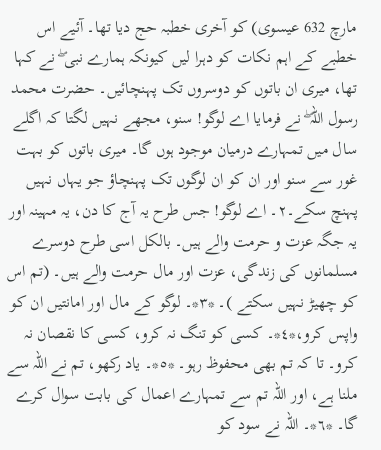مارچ 632 عیسوی) کو آخری خطبہ حج دیا تھا۔ آئیے اس خطبے کے اہم نکات کو دہرا لیں کیونکہ ہمارے نبی ۖ نے کہا تھا، میری ان باتوں کو دوسروں تک پہنچائیں۔ حضرت محمد رسول اللہ ۖ نے فرمایا اے لوگو! سنو، مجھے نہیں لگتا کہ اگلے سال میں تمہارے درمیان موجود ہوں گا۔ میری باتوں کو بہت غور سے سنو اور ان کو ان لوگوں تک پہنچاؤ جو یہاں نہیں پہنچ سکے۔٢۔ اے لوگو! جس طرح یہ آج کا دن، یہ مہینہ اور یہ جگہ عزت و حرمت والے ہیں۔ بالکل اسی طرح دوسرے مسلمانوں کی زندگی، عزت اور مال حرمت والے ہیں۔ (تم اس کو چھیڑ نہیں سکتے )۔ *٣*۔ لوگو کے مال اور امانتیں ان کو واپس کرو،*٤*۔ کسی کو تنگ نہ کرو، کسی کا نقصان نہ کرو۔ تا کہ تم بھی محفوظ رہو۔ *٥*۔ یاد رکھو، تم نے اللہ سے ملنا ہے، اور اللہ تم سے تمہارے اعمال کی بابت سوال کرے گا۔ *٦*۔ اللہ نے سود کو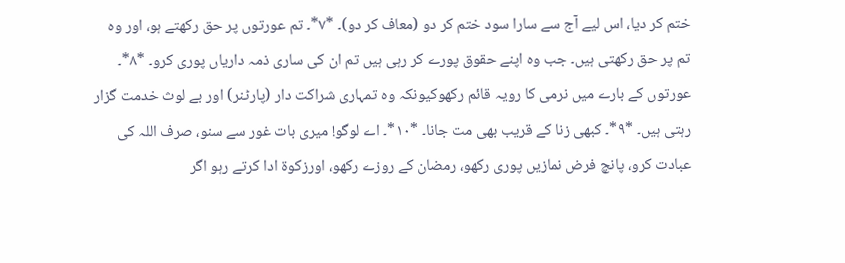ختم کر دیا، اس لیے آج سے سارا سود ختم کر دو (معاف کر دو)۔ *٧*۔ تم عورتوں پر حق رکھتے ہو، اور وہ تم پر حق رکھتی ہیں۔ جب وہ اپنے حقوق پورے کر رہی ہیں تم ان کی ساری ذمہ داریاں پوری کرو۔ *٨*۔ عورتوں کے بارے میں نرمی کا رویہ قائم رکھوکیونکہ وہ تمہاری شراکت دار (پارٹنر) اور بے لوث خدمت گزار رہتی ہیں۔ *٩*۔ کبھی زنا کے قریب بھی مت جانا۔ *١٠*۔ اے لوگو! میری بات غور سے سنو، صرف اللہ کی عبادت کرو، پانچ فرض نمازیں پوری رکھو، رمضان کے روزے رکھو، اورزکوة ادا کرتے رہو اگر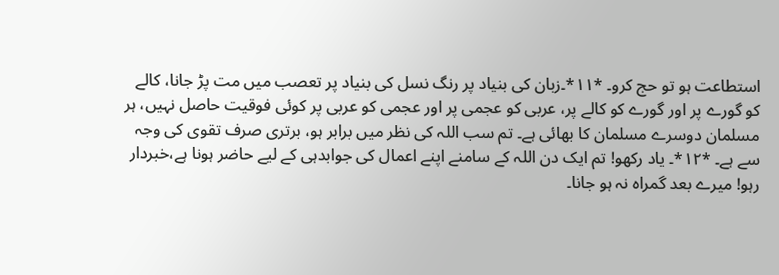استطاعت ہو تو حج کرو۔ *١١*۔زبان کی بنیاد پر رنگ نسل کی بنیاد پر تعصب میں مت پڑ جانا، کالے کو گورے پر اور گورے کو کالے پر، عربی کو عجمی پر اور عجمی کو عربی پر کوئی فوقیت حاصل نہیں، ہر مسلمان دوسرے مسلمان کا بھائی ہے۔ تم سب اللہ کی نظر میں برابر ہو، برتری صرف تقوی کی وجہ سے ہے۔ *١٢*۔ یاد رکھو! تم ایک دن اللہ کے سامنے اپنے اعمال کی جوابدہی کے لیے حاضر ہونا ہے،خبردار رہو! میرے بعد گمراہ نہ ہو جانا۔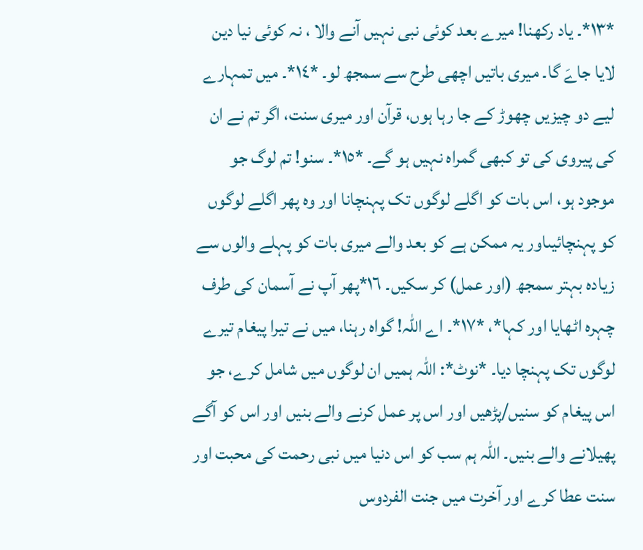*١٣*۔ یاد رکھنا! میرے بعد کوئی نبی نہیں آنے والا ، نہ کوئی نیا دین لایا جاےَ گا۔ میری باتیں اچھی طرح سے سمجھ لو۔ *١٤*۔ میں تمہارے لیے دو چیزیں چھوڑ کے جا رہا ہوں، قرآن اور میری سنت، اگر تم نے ان کی پیروی کی تو کبھی گمراہ نہیں ہو گے۔ *١٥*۔ سنو! تم لوگ جو موجود ہو، اس بات کو اگلے لوگوں تک پہنچانا اور وہ پھر اگلے لوگوں کو پہنچائیںاور یہ ممکن ہے کو بعد والے میری بات کو پہلے والوں سے زیادہ بہتر سمجھ (اور عمل) کر سکیں۔ ١٦*پھر آپ نے آسمان کی طرف چہرہ اٹھایا اور کہا*، *١٧*۔ اے اللہ! گواہ رہنا، میں نے تیرا پیغام تیرے لوگوں تک پہنچا دیا۔ *نوٹ*: اللہ ہمیں ان لوگوں میں شامل کرے، جو اس پیغام کو سنیں/پڑھیں اور اس پر عمل کرنے والے بنیں اور اس کو آگے پھیلانے والے بنیں۔ اللہ ہم سب کو اس دنیا میں نبی رحمت کی محبت اور سنت عطا کرے اور آخرت میں جنت الفردوس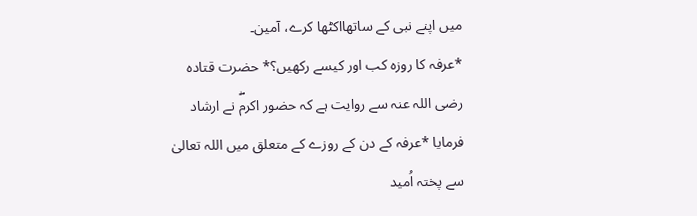میں اپنے نبی کے ساتھااکٹھا کرے، آمین۔
*عرفہ کا روزہ کب اور کیسے رکھیں؟* حضرت قتادہ رضی اللہ عنہ سے روایت ہے کہ حضور اکرمۖ نے ارشاد فرمایا *عرفہ کے دن کے روزے کے متعلق میں اللہ تعالیٰ سے پختہ اُمید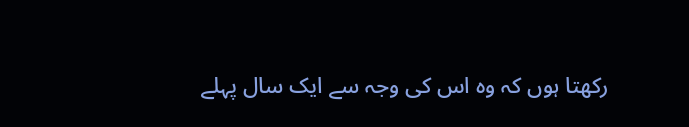رکھتا ہوں کہ وہ اس کی وجہ سے ایک سال پہلے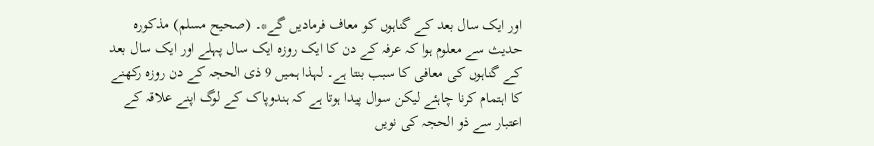اور ایک سال بعد کے گناہوں کو معاف فرمادیں گے*۔ (صحیح مسلم) مذکورہ حدیث سے معلوم ہوا کہ عرفہ کے دن کا ایک روزہ ایک سال پہلے اور ایک سال بعد کے گناہوں کی معافی کا سبب بنتا ہے۔ لہذا ہمیں 9 ذی الحجہ کے دن روزہ رکھنے کا اہتمام کرنا چاہئے لیکن سوال پیدا ہوتا ہے کہ ہندوپاک کے لوگ اپنے علاقہ کے اعتبار سے ذو الحجہ کی نویں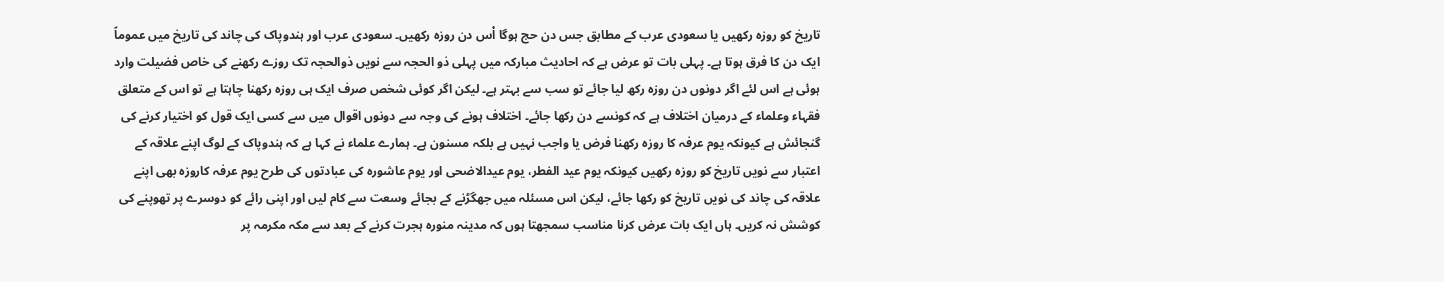تاریخ کو روزہ رکھیں یا سعودی عرب کے مطابق جس دن حج ہوگا اْس دن روزہ رکھیں۔ سعودی عرب اور ہندوپاک کی چاند کی تاریخ میں عموماً ایک دن کا فرق ہوتا ہے۔ پہلی بات تو عرض ہے کہ احادیث مبارکہ میں پہلی ذو الحجہ سے نویں ذوالحجہ تک روزے رکھنے کی خاص فضیلت وارد ہوئی ہے اس لئے اگر دونوں دن روزہ رکھ لیا جائے تو سب سے بہتر ہے۔ لیکن اگر کوئی شخص صرف ایک ہی روزہ رکھنا چاہتا ہے تو اس کے متعلق فقہاء وعلماء کے درمیان اختلاف ہے کہ کونسے دن رکھا جائے۔ اختلاف ہونے کی وجہ سے دونوں اقوال میں سے کسی ایک قول کو اختیار کرنے کی گنجائش ہے کیونکہ یوم عرفہ کا روزہ رکھنا فرض یا واجب نہیں ہے بلکہ مسنون ہے۔ ہمارے علماء نے کہا ہے کہ ہندوپاک کے لوگ اپنے علاقہ کے اعتبار سے نویں تاریخ کو روزہ رکھیں کیونکہ یوم عید الفطر، یوم عیدالاضحی اور یوم عاشورہ کی عبادتوں کی طرح یوم عرفہ کاروزہ بھی اپنے علاقہ کی چاند کی نویں تاریخ کو رکھا جائے، لیکن اس مسئلہ میں جھگڑنے کے بجائے وسعت سے کام لیں اور اپنی رائے کو دوسرے پر تھوپنے کی کوشش نہ کریں۔ ہاں ایک بات عرض کرنا مناسب سمجھتا ہوں کہ مدینہ منورہ ہجرت کرنے کے بعد سے مکہ مکرمہ پر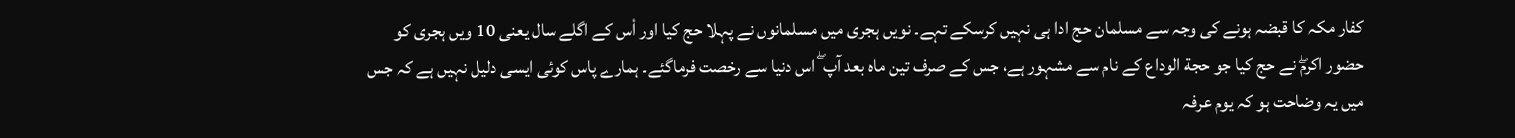کفار مکہ کا قبضہ ہونے کی وجہ سے مسلمان حج ادا ہی نہیں کرسکے تہے۔ نویں ہجری میں مسلمانوں نے پہلا حج کیا اور اْس کے اگلے سال یعنی 10 ویں ہجری کو حضور اکرمۖ نے حج کیا جو حجة الوداع کے نام سے مشہور ہے، جس کے صرف تین ماہ بعد آپ ۖ اس دنیا سے رخصت فرماگئے۔ ہمارے پاس کوئی ایسی دلیل نہیں ہے کہ جس میں یہ وضاحت ہو کہ یوم عرفہ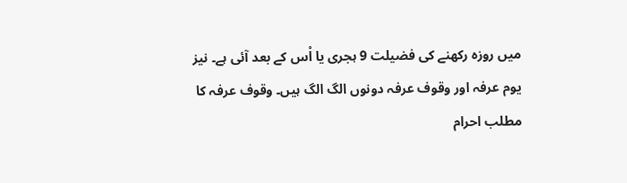میں روزہ رکھنے کی فضیلت 9 ہجری یا اْس کے بعد آئی ہے۔ نیز یوم عرفہ اور وقوف عرفہ دونوں الگ الگ ہیں۔ وقوف عرفہ کا مطلب احرام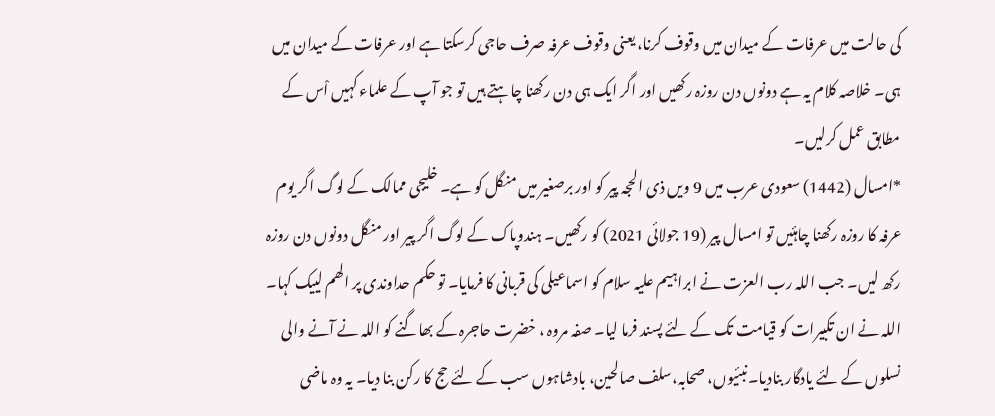کی حالت میں عرفات کے میدان میں وقوف کرنا، یعنی وقوف عرفہ صرف حاجی کرسکتا ہے اور عرفات کے میدان میں ہی۔ خلاصہ کلام یہ ہے دونوں دن روزہ رکھیں اور اگر ایک ہی دن رکھنا چاہتے ہیں تو جو آپ کے علماء کہیں اْس کے مطابق عمل کرلیں۔
*امسال (1442) سعودی عرب میں 9 ویں ذی الحجہ پیر کو اور برصغیر میں منگل کو ہے۔ خلیجی ممالک کے لوگ اگر یوم عرفہ کا روزہ رکھنا چاہئیں تو امسال پیر (19 جولائی 2021) کو رکھیں۔ ہندوپاک کے لوگ اگر پیر اور منگل دونوں دن روزہ رکھ لیں۔ جب اللہ رب العزت نے ابراہیم علیہ سلام کو اسماعیلی کی قربانی کا فرمایا۔ تو حکم حداوندی پر الھم لییک کہا۔ اللہ نے ان تکبیرات کو قیامت تک کے لئے پسند فرما لیا۔ صفہ مروہ ، خضرت حاجرہ کے بھاگنے کو اللہ نے آنے والی نسلوں کے لئے یادگار بنادیا۔نبئیوں، صحابہ،سلف صالحین، بادشاہوں سب کے لئے حج کا رکن بنا دیا۔ یہ وہ ماضی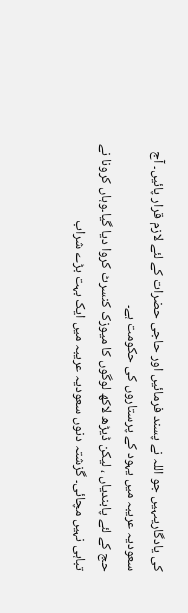کی یادگاریںہیں جو اللہ نے پسند فرمائیں اور حاجی حضرات کے لئے لازم قرار پائیں۔ آج سعودیہ عریبہ میں یہود کے پرستاروں کی حکومت ہے۔
حج کے لئے پابندیاں ، لیکن ڈیڑھ لاکھ لوگوں کا میوزک کنسرٹ کروا دیا گیا۔وہاں کرونا نے تباہی نہیں مچائی۔ گزشتہ دنوں سعودیہ عریبہ میں ایک بہت بڑے شراب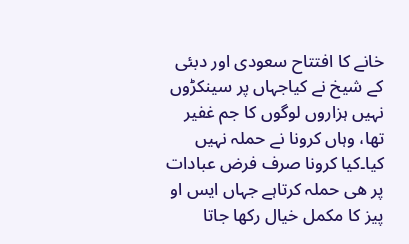خانے کا افتتاح سعودی اور دبئی کے شیخ نے کیاجہاں پر سینکڑوں نہیں ہزاروں لوگوں کا جم غفیر تھا، وہاں کرونا نے حملہ نہیں کیا۔کیا کرونا صرف فرض عبادات پر ھی حملہ کرتاہے جہاں ایس او پیز کا مکمل خیال رکھا جاتا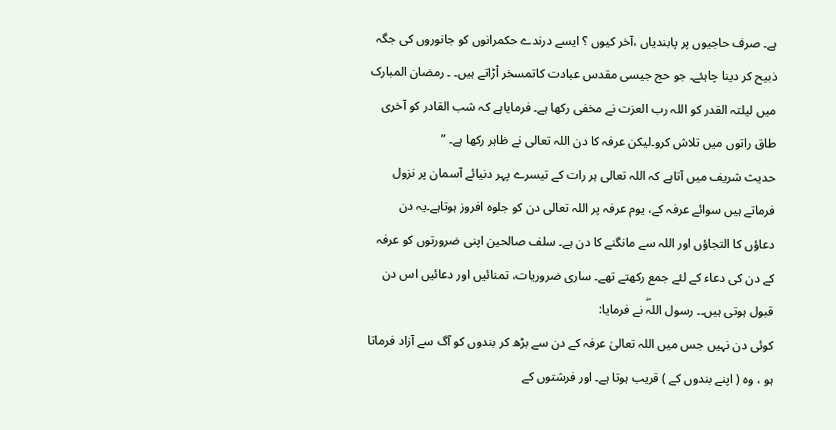ہے۔ صرف حاجیوں پر پابندیاں ،آخر کیوں ؟ ایسے درندے حکمرانوں کو جانوروں کی جگہ ذبیح کر دینا چاہئے۔ جو حج جیسی مقدس عبادت کاتمسخر اْڑاتے ہیں۔ ۔ رمضان المبارک میں لیلتہ القدر کو اللہ رب العزت نے مخفی رکھا ہے۔ فرمایاہے کہ شب القادر کو آخری طاق راتوں میں تلاش کرو۔لیکن عرفہ کا دن اللہ تعالی نے ظاہر رکھا ہے۔ ”
حدیث شریف میں آتاہے کہ اللہ تعالی ہر رات کے تیسرے پہر دنیائے آسمان پر نزول فرماتے ہیں سوائے عرفہ کے، یوم عرفہ پر اللہ تعالی دن کو جلوہ افروز ہوتاہے۔یہ دن دعاؤں کا التجاؤں اور اللہ سے مانگنے کا دن ہے۔ سلف صالحین اپنی ضرورتوں کو عرفہ کے دن کی دعاء کے لئے جمع رکھتے تھے۔ ساری ضروریات، تمنائیں اور دعائیں اس دن قبول ہوتی ہیں۔۔ رسول اللہۖ نے فرمایا:
کوئی دن نہیں جس میں اللہ تعالیٰ عرفہ کے دن سے بڑھ کر بندوں کو آگ سے آزاد فرماتا ہو ، وہ ( اپنے بندوں کے ) قریب ہوتا ہے۔ اور فرشتوں کے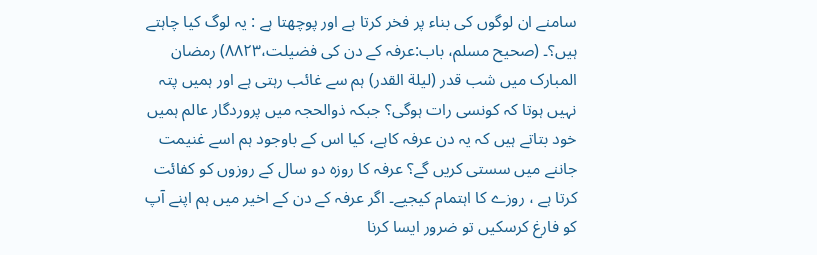سامنے ان لوگوں کی بناء پر فخر کرتا ہے اور پوچھتا ہے : یہ لوگ کیا چاہتے ہیں؟۔ (صحیح مسلم، باب:عرفہ کے دن کی فضیلت،٨٨٢٣) رمضان المبارک میں شب قدر (لیلة القدر) ہم سے غائب رہتی ہے اور ہمیں پتہ نہیں ہوتا کہ کونسی رات ہوگی؟ جبکہ ذوالحجہ میں پروردگار عالم ہمیں خود بتاتے ہیں کہ یہ دن عرفہ کاہے، کیا اس کے باوجود ہم اسے غنیمت جاننے میں سستی کریں گے؟ عرفہ کا روزہ دو سال کے روزوں کو کفائت کرتا ہے ، روزے کا اہتمام کیجیے۔ اگر عرفہ کے دن کے اخیر میں ہم اپنے آپ کو فارغ کرسکیں تو ضرور ایسا کرنا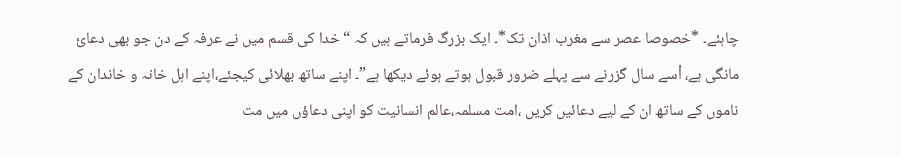چاہئے۔ *خصوصا عصر سے مغرب اذان تک*۔ ایک بزرگ فرماتے ہیں کہ “خدا کی قسم میں نے عرفہ کے دن جو بھی دعائ مانگی ہے، اْسے سال گزرنے سے پہلے ضرور قبول ہوتے ہوئے دیکھا ہے”۔ اپنے ساتھ بھلائی کیجئے،اپنے اہل خانہ و خاندان کے ناموں کے ساتھ ان کے لیے دعائیں کریں ،امت مسلمہ،عالم انسانیت کو اپنی دعاؤں میں مت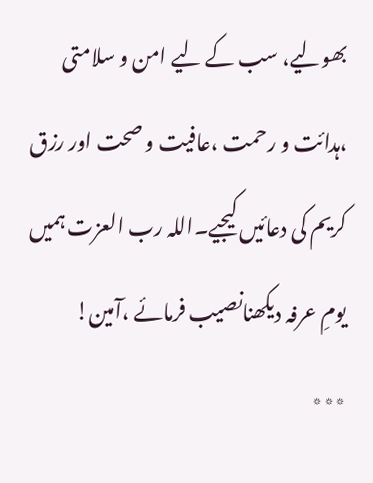بھولیے، سب کے لیے امن و سلامتی ،ہدائت و رحمت ،عافیت و صحت اور رزق کریم کی دعائیں کیجیے۔اللہ رب العزت ہمیں یومِ عرفہ دیکھنانصیب فرمائے ،آمین!
٭٭٭